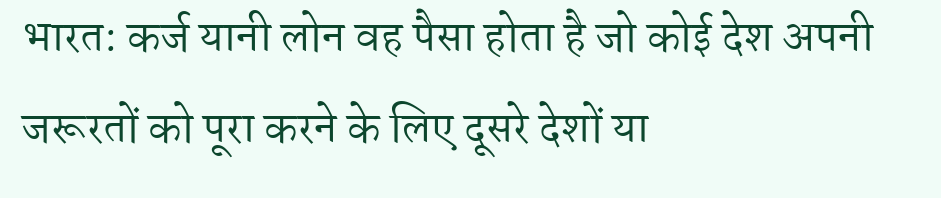भारत: कर्ज यानी लोन वह पैसा होता है जो कोई देश अपनी जरूरतों को पूरा करने के लिए दूसरे देशों या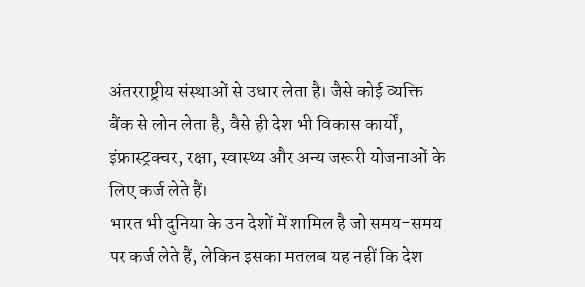अंतरराष्ट्रीय संस्थाओं से उधार लेता है। जैसे कोई व्यक्ति बैंक से लोन लेता है, वैसे ही देश भी विकास कार्यों, इंफ्रास्ट्रक्चर, रक्षा, स्वास्थ्य और अन्य जरूरी योजनाओं के लिए कर्ज लेते हैं।
भारत भी दुनिया के उन देशों में शामिल है जो समय-समय पर कर्ज लेते हैं, लेकिन इसका मतलब यह नहीं कि देश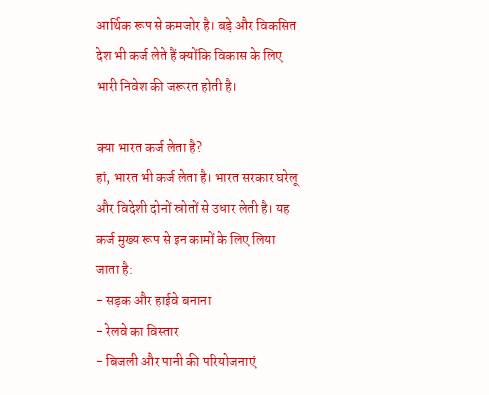आर्थिक रूप से कमजोर है। बड़े और विकसित देश भी कर्ज लेते हैं क्योंकि विकास के लिए भारी निवेश की जरूरत होती है।

क्या भारत कर्ज लेता है?
हां, भारत भी कर्ज लेता है। भारत सरकार घरेलू और विदेशी दोनों स्रोतों से उधार लेती है। यह कर्ज मुख्य रूप से इन कामों के लिए लिया जाता है:
- सड़क और हाईवे बनाना
- रेलवे का विस्तार
- बिजली और पानी की परियोजनाएं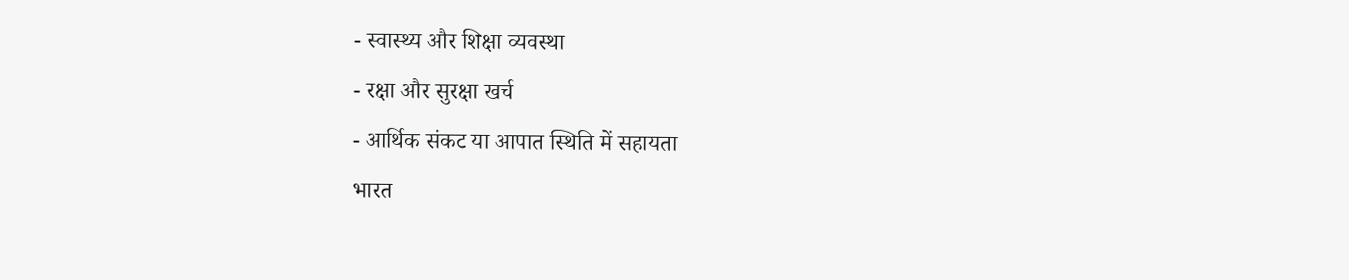- स्वास्थ्य और शिक्षा व्यवस्था
- रक्षा और सुरक्षा खर्च
- आर्थिक संकट या आपात स्थिति में सहायता
भारत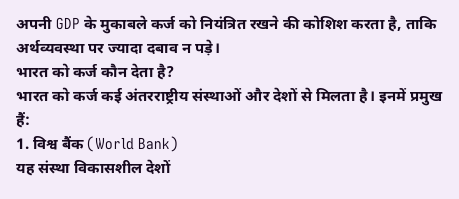अपनी GDP के मुकाबले कर्ज को नियंत्रित रखने की कोशिश करता है, ताकि अर्थव्यवस्था पर ज्यादा दबाव न पड़े।
भारत को कर्ज कौन देता है?
भारत को कर्ज कई अंतरराष्ट्रीय संस्थाओं और देशों से मिलता है। इनमें प्रमुख हैं:
1. विश्व बैंक (World Bank)
यह संस्था विकासशील देशों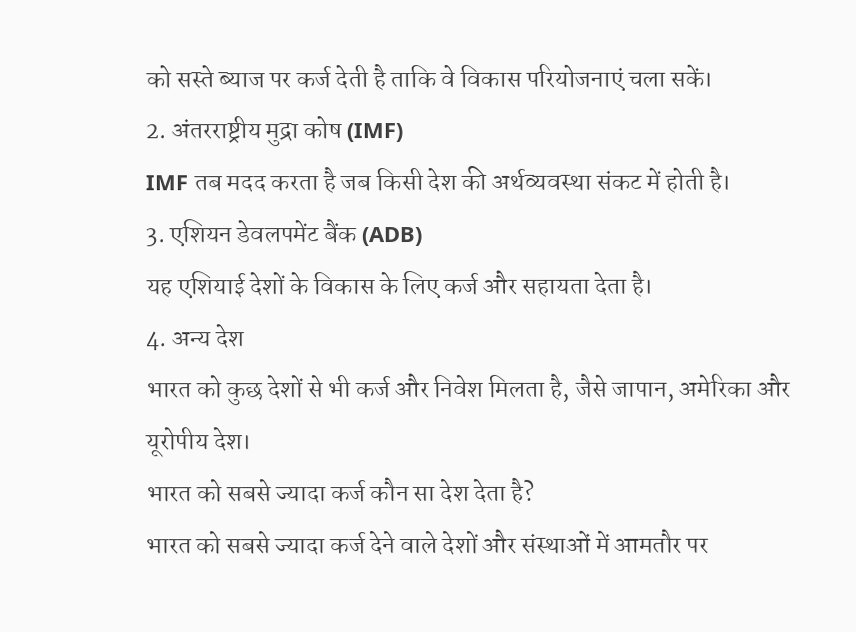को सस्ते ब्याज पर कर्ज देती है ताकि वे विकास परियोजनाएं चला सकें।
2. अंतरराष्ट्रीय मुद्रा कोष (IMF)
IMF तब मदद करता है जब किसी देश की अर्थव्यवस्था संकट में होती है।
3. एशियन डेवलपमेंट बैंक (ADB)
यह एशियाई देशों के विकास के लिए कर्ज और सहायता देता है।
4. अन्य देश
भारत को कुछ देशों से भी कर्ज और निवेश मिलता है, जैसे जापान, अमेरिका और यूरोपीय देश।
भारत को सबसे ज्यादा कर्ज कौन सा देश देता है?
भारत को सबसे ज्यादा कर्ज देने वाले देशों और संस्थाओं में आमतौर पर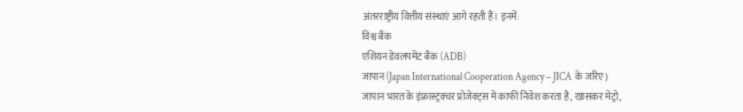अंतरराष्ट्रीय वित्तीय संस्थाएं आगे रहती हैं। इनमें:
विश्व बैंक
एशियन डेवलपमेंट बैंक (ADB)
जापान (Japan International Cooperation Agency – JICA के जरिए)
जापान भारत के इंफ्रास्ट्रक्चर प्रोजेक्ट्स में काफी निवेश करता है, खासकर मेट्रो,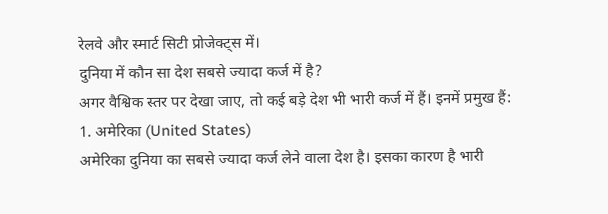रेलवे और स्मार्ट सिटी प्रोजेक्ट्स में।
दुनिया में कौन सा देश सबसे ज्यादा कर्ज में है?
अगर वैश्विक स्तर पर देखा जाए, तो कई बड़े देश भी भारी कर्ज में हैं। इनमें प्रमुख हैं:
1. अमेरिका (United States)
अमेरिका दुनिया का सबसे ज्यादा कर्ज लेने वाला देश है। इसका कारण है भारी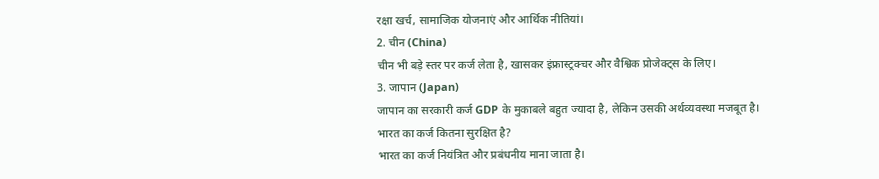रक्षा खर्च, सामाजिक योजनाएं और आर्थिक नीतियां।
2. चीन (China)
चीन भी बड़े स्तर पर कर्ज लेता है, खासकर इंफ्रास्ट्रक्चर और वैश्विक प्रोजेक्ट्स के लिए।
3. जापान (Japan)
जापान का सरकारी कर्ज GDP के मुकाबले बहुत ज्यादा है, लेकिन उसकी अर्थव्यवस्था मजबूत है।
भारत का कर्ज कितना सुरक्षित है?
भारत का कर्ज नियंत्रित और प्रबंधनीय माना जाता है।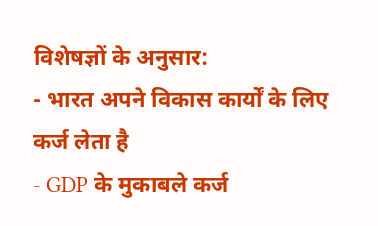विशेषज्ञों के अनुसार:
- भारत अपने विकास कार्यों के लिए कर्ज लेता है
- GDP के मुकाबले कर्ज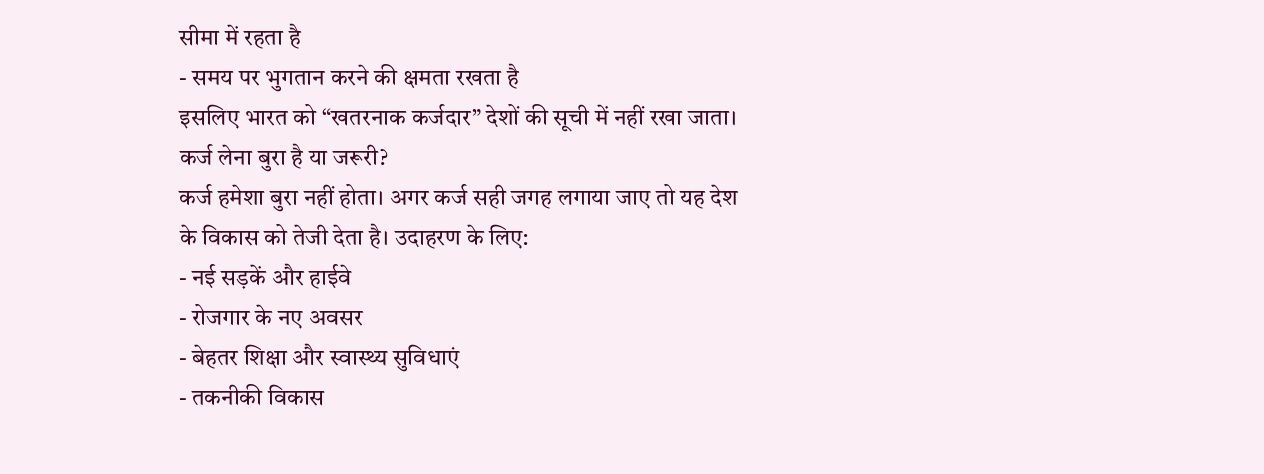सीमा में रहता है
- समय पर भुगतान करने की क्षमता रखता है
इसलिए भारत को “खतरनाक कर्जदार” देशों की सूची में नहीं रखा जाता।
कर्ज लेना बुरा है या जरूरी?
कर्ज हमेशा बुरा नहीं होता। अगर कर्ज सही जगह लगाया जाए तो यह देश के विकास को तेजी देता है। उदाहरण के लिए:
- नई सड़कें और हाईवे
- रोजगार के नए अवसर
- बेहतर शिक्षा और स्वास्थ्य सुविधाएं
- तकनीकी विकास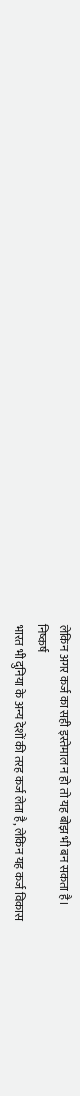लेकिन अगर कर्ज का सही इस्तेमाल न हो तो यह बोझ भी बन सकता है।
निष्कर्ष
भारत भी दुनिया के अन्य देशों की तरह कर्ज लेता है, लेकिन यह कर्ज विकास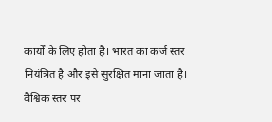कार्यों के लिए होता है। भारत का कर्ज स्तर नियंत्रित है और इसे सुरक्षित माना जाता है। वैश्विक स्तर पर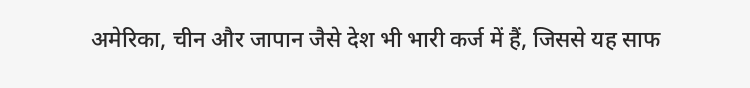अमेरिका, चीन और जापान जैसे देश भी भारी कर्ज में हैं, जिससे यह साफ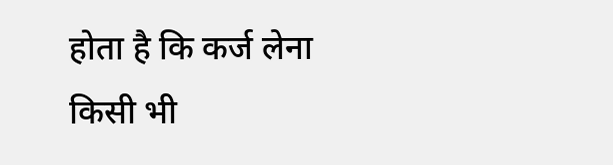होता है कि कर्ज लेना किसी भी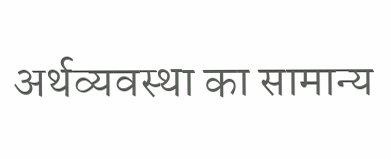अर्थव्यवस्था का सामान्य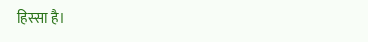हिस्सा है।